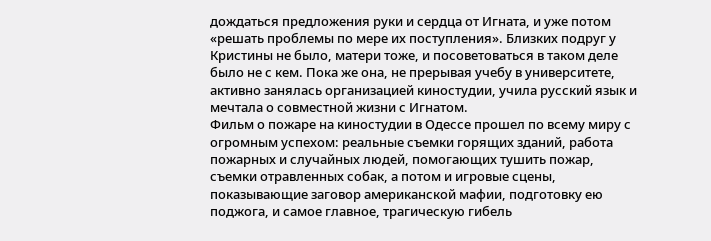дождаться предложения руки и сердца от Игната, и уже потом «решать проблемы по мере их поступления». Близких подруг у Кристины не было, матери тоже, и посоветоваться в таком деле было не с кем. Пока же она, не прерывая учебу в университете, активно занялась организацией киностудии, учила русский язык и мечтала о совместной жизни с Игнатом.
Фильм о пожаре на киностудии в Одессе прошел по всему миру с огромным успехом: реальные съемки горящих зданий, работа пожарных и случайных людей, помогающих тушить пожар, съемки отравленных собак, а потом и игровые сцены, показывающие заговор американской мафии, подготовку ею поджога, и самое главное, трагическую гибель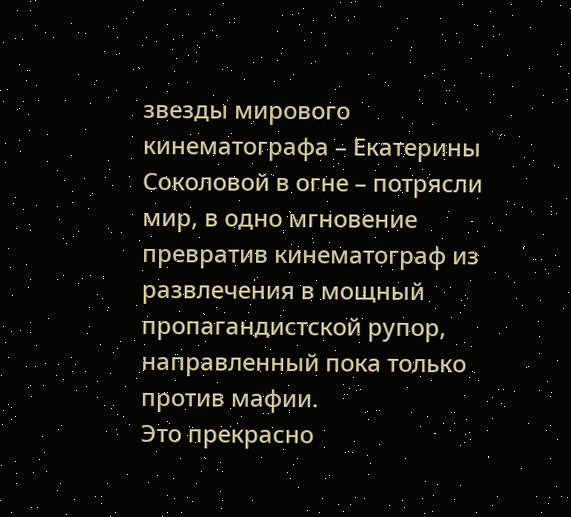звезды мирового кинематографа – Екатерины Соколовой в огне – потрясли мир, в одно мгновение превратив кинематограф из развлечения в мощный пропагандистской рупор, направленный пока только против мафии.
Это прекрасно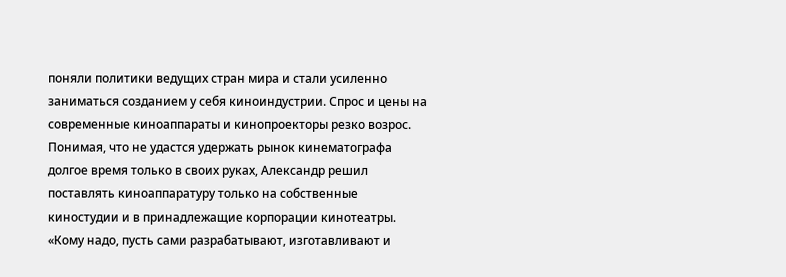поняли политики ведущих стран мира и стали усиленно заниматься созданием у себя киноиндустрии. Спрос и цены на современные киноаппараты и кинопроекторы резко возрос. Понимая, что не удастся удержать рынок кинематографа долгое время только в своих руках, Александр решил поставлять киноаппаратуру только на собственные киностудии и в принадлежащие корпорации кинотеатры. «Кому надо, пусть сами разрабатывают, изготавливают и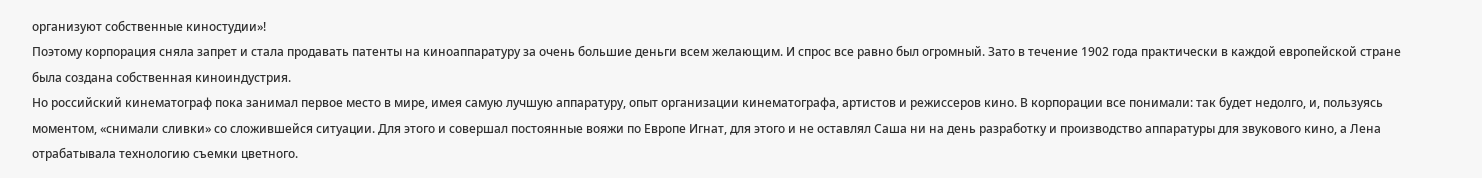организуют собственные киностудии»!
Поэтому корпорация сняла запрет и стала продавать патенты на киноаппаратуру за очень большие деньги всем желающим. И спрос все равно был огромный. Зато в течение 1902 года практически в каждой европейской стране была создана собственная киноиндустрия.
Но российский кинематограф пока занимал первое место в мире, имея самую лучшую аппаратуру, опыт организации кинематографа, артистов и режиссеров кино. В корпорации все понимали: так будет недолго, и, пользуясь моментом, «снимали сливки» со сложившейся ситуации. Для этого и совершал постоянные вояжи по Европе Игнат, для этого и не оставлял Саша ни на день разработку и производство аппаратуры для звукового кино, а Лена отрабатывала технологию съемки цветного.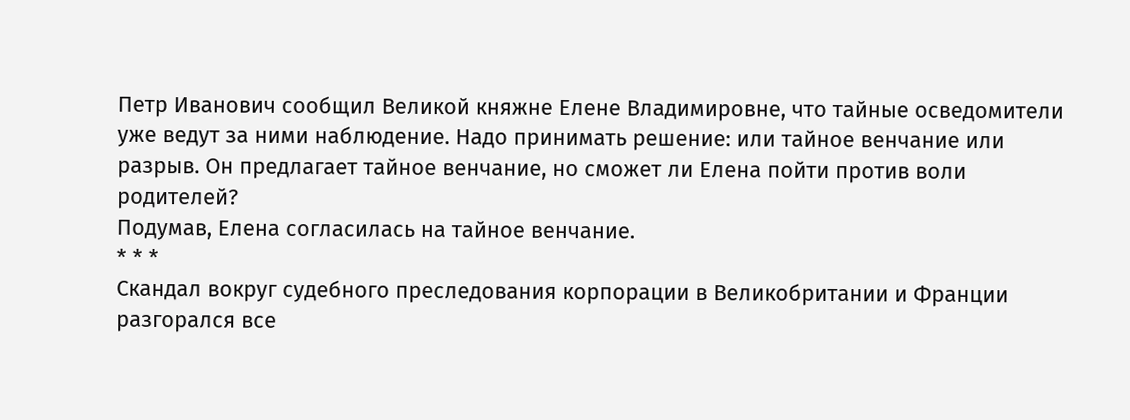Петр Иванович сообщил Великой княжне Елене Владимировне, что тайные осведомители уже ведут за ними наблюдение. Надо принимать решение: или тайное венчание или разрыв. Он предлагает тайное венчание, но сможет ли Елена пойти против воли родителей?
Подумав, Елена согласилась на тайное венчание.
* * *
Скандал вокруг судебного преследования корпорации в Великобритании и Франции разгорался все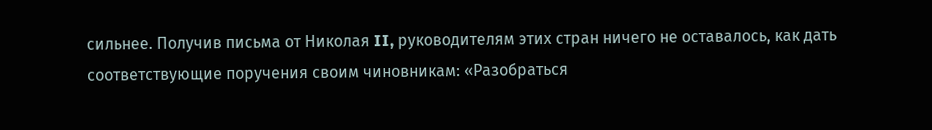сильнее. Получив письма от Николая II, руководителям этих стран ничего не оставалось, как дать соответствующие поручения своим чиновникам: «Разобраться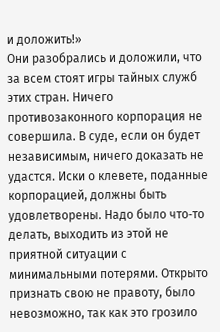и доложить!»
Они разобрались и доложили, что за всем стоят игры тайных служб этих стран. Ничего противозаконного корпорация не совершила. В суде, если он будет независимым, ничего доказать не удастся. Иски о клевете, поданные корпорацией, должны быть удовлетворены. Надо было что‑то делать, выходить из этой не приятной ситуации с минимальными потерями. Открыто признать свою не правоту, было невозможно, так как это грозило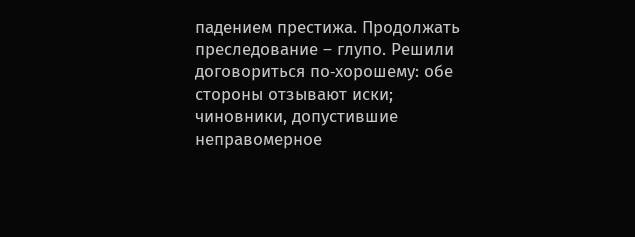падением престижа. Продолжать преследование – глупо. Решили договориться по‑хорошему: обе стороны отзывают иски; чиновники, допустившие неправомерное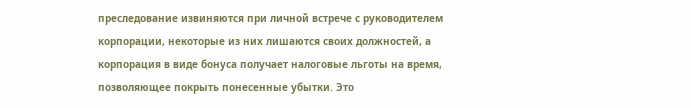преследование извиняются при личной встрече с руководителем корпорации, некоторые из них лишаются своих должностей, а корпорация в виде бонуса получает налоговые льготы на время, позволяющее покрыть понесенные убытки. Это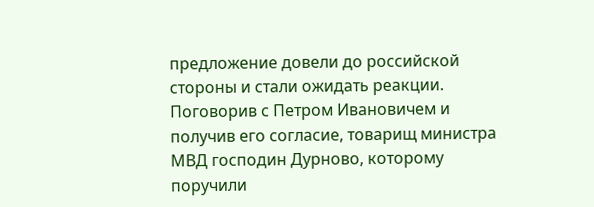предложение довели до российской стороны и стали ожидать реакции.
Поговорив с Петром Ивановичем и получив его согласие, товарищ министра МВД господин Дурново, которому поручили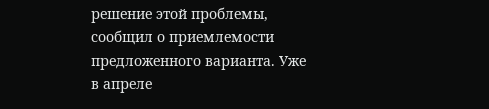решение этой проблемы, сообщил о приемлемости предложенного варианта. Уже в апреле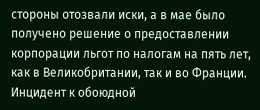стороны отозвали иски, а в мае было получено решение о предоставлении корпорации льгот по налогам на пять лет, как в Великобритании, так и во Франции. Инцидент к обоюдной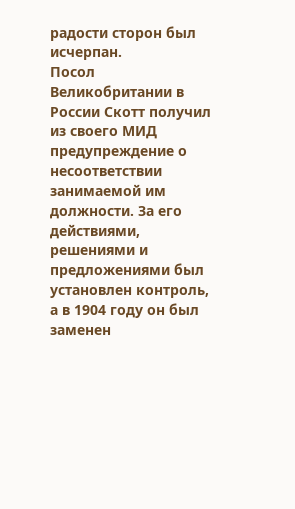радости сторон был исчерпан.
Посол Великобритании в России Скотт получил из своего МИД предупреждение о несоответствии занимаемой им должности. За его действиями, решениями и предложениями был установлен контроль, а в 1904 году он был заменен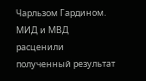Чарльзом Гардином.
МИД и МВД расценили полученный результат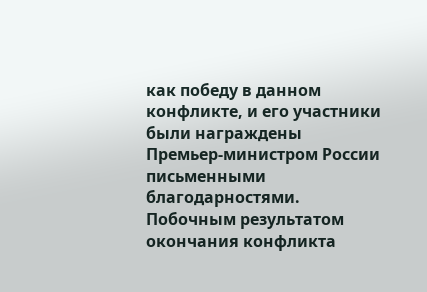как победу в данном конфликте, и его участники были награждены Премьер‑министром России письменными благодарностями.
Побочным результатом окончания конфликта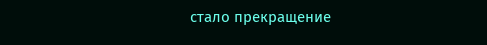стало прекращение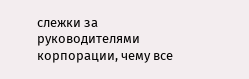слежки за руководителями корпорации, чему все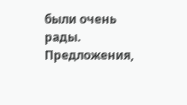были очень рады.
Предложения,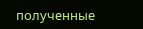полученные